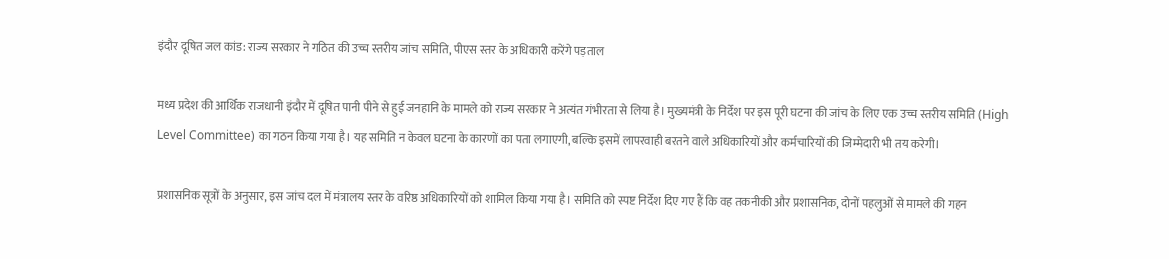इंदौर दूषित जल कांड: राज्य सरकार ने गठित की उच्च स्तरीय जांच समिति, पीएस स्तर के अधिकारी करेंगे पड़ताल

मध्य प्रदेश की आर्थिक राजधानी इंदौर में दूषित पानी पीने से हुई जनहानि के मामले को राज्य सरकार ने अत्यंत गंभीरता से लिया है। मुख्यमंत्री के निर्देश पर इस पूरी घटना की जांच के लिए एक उच्च स्तरीय समिति (High Level Committee) का गठन किया गया है। यह समिति न केवल घटना के कारणों का पता लगाएगी, बल्कि इसमें लापरवाही बरतने वाले अधिकारियों और कर्मचारियों की जिम्मेदारी भी तय करेगी।

प्रशासनिक सूत्रों के अनुसार, इस जांच दल में मंत्रालय स्तर के वरिष्ठ अधिकारियों को शामिल किया गया है। समिति को स्पष्ट निर्देश दिए गए हैं कि वह तकनीकी और प्रशासनिक, दोनों पहलुओं से मामले की गहन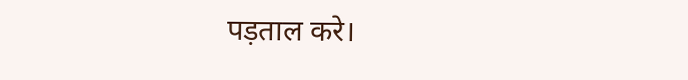पड़ताल करे।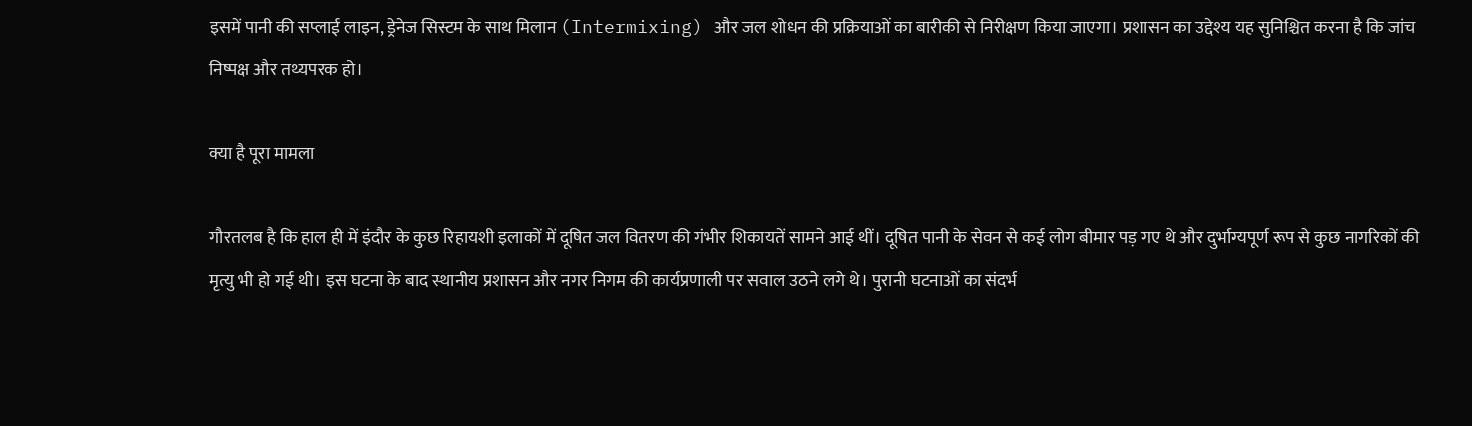इसमें पानी की सप्लाई लाइन, ड्रेनेज सिस्टम के साथ मिलान (Intermixing) और जल शोधन की प्रक्रियाओं का बारीकी से निरीक्षण किया जाएगा। प्रशासन का उद्देश्य यह सुनिश्चित करना है कि जांच निष्पक्ष और तथ्यपरक हो।

क्या है पूरा मामला

गौरतलब है कि हाल ही में इंदौर के कुछ रिहायशी इलाकों में दूषित जल वितरण की गंभीर शिकायतें सामने आई थीं। दूषित पानी के सेवन से कई लोग बीमार पड़ गए थे और दुर्भाग्यपूर्ण रूप से कुछ नागरिकों की मृत्यु भी हो गई थी। इस घटना के बाद स्थानीय प्रशासन और नगर निगम की कार्यप्रणाली पर सवाल उठने लगे थे। पुरानी घटनाओं का संदर्भ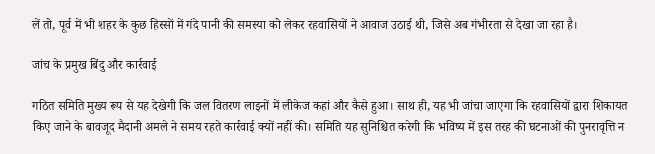लें तो, पूर्व में भी शहर के कुछ हिस्सों में गंदे पानी की समस्या को लेकर रहवासियों ने आवाज उठाई थी, जिसे अब गंभीरता से देखा जा रहा है।

जांच के प्रमुख बिंदु और कार्रवाई

गठित समिति मुख्य रूप से यह देखेगी कि जल वितरण लाइनों में लीकेज कहां और कैसे हुआ। साथ ही, यह भी जांचा जाएगा कि रहवासियों द्वारा शिकायत किए जाने के बावजूद मैदानी अमले ने समय रहते कार्रवाई क्यों नहीं की। समिति यह सुनिश्चित करेगी कि भविष्य में इस तरह की घटनाओं की पुनरावृत्ति न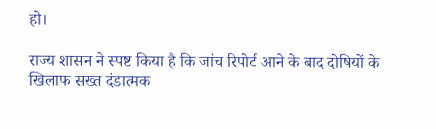हो।

राज्य शासन ने स्पष्ट किया है कि जांच रिपोर्ट आने के बाद दोषियों के खिलाफ सख्त दंडात्मक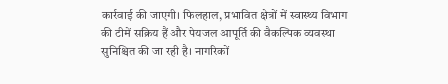कार्रवाई की जाएगी। फिलहाल, प्रभावित क्षेत्रों में स्वास्थ्य विभाग की टीमें सक्रिय हैं और पेयजल आपूर्ति की वैकल्पिक व्यवस्था सुनिश्चित की जा रही है। नागरिकों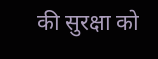की सुरक्षा को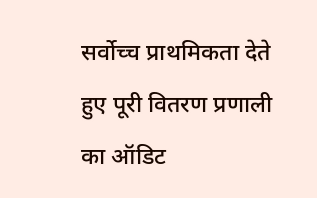सर्वोच्च प्राथमिकता देते हुए पूरी वितरण प्रणाली का ऑडिट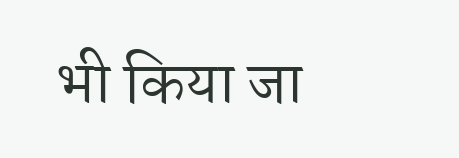भी किया जा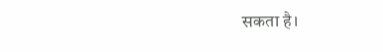सकता है।